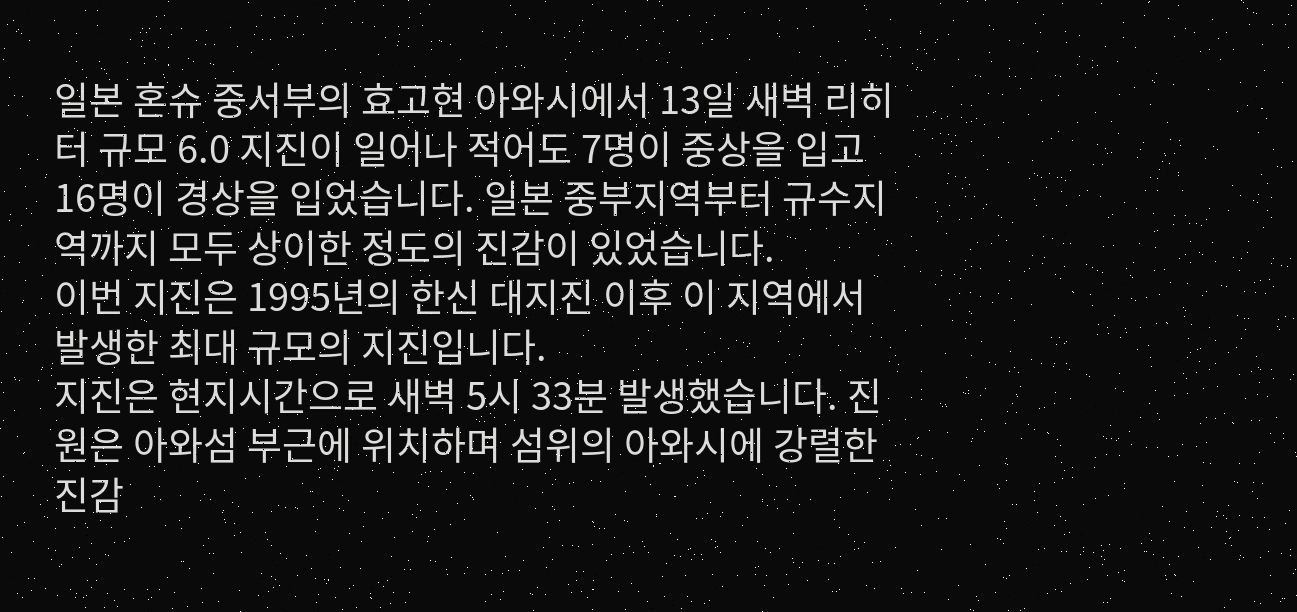일본 혼슈 중서부의 효고현 아와시에서 13일 새벽 리히터 규모 6.0 지진이 일어나 적어도 7명이 중상을 입고 16명이 경상을 입었습니다. 일본 중부지역부터 규수지역까지 모두 상이한 정도의 진감이 있었습니다.
이번 지진은 1995년의 한신 대지진 이후 이 지역에서 발생한 최대 규모의 지진입니다.
지진은 현지시간으로 새벽 5시 33분 발생했습니다. 진원은 아와섬 부근에 위치하며 섬위의 아와시에 강렬한 진감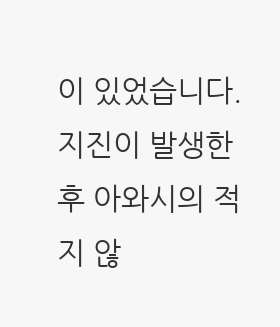이 있었습니다. 지진이 발생한후 아와시의 적지 않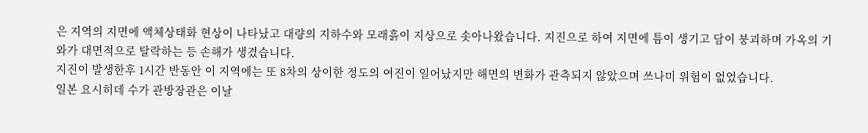은 지역의 지면에 액체상태화 현상이 나타났고 대량의 지하수와 모래흙이 지상으로 솟아나왔습니다. 지진으로 하여 지면에 틈이 생기고 담이 붕괴하며 가옥의 기와가 대면적으로 탈락하는 등 손해가 생겼습니다.
지진이 발생한후 1시간 반동안 이 지역에는 또 8차의 상이한 정도의 여진이 일어났지만 해면의 변화가 관측되지 않았으며 쓰나미 위험이 없었습니다.
일본 요시히데 수가 관방장관은 이날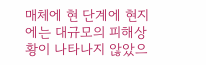매체에 현 단계에 현지에는 대규모의 피해상황이 나타나지 않았으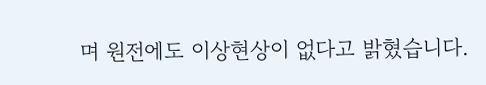며 원전에도 이상현상이 없다고 밝혔습니다.